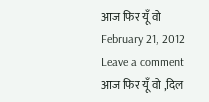आज फिर यूँ वो
February 21, 2012 Leave a comment
आज फिर यूँ वो ,दिल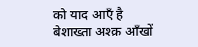को याद आएँ है
बेशाख्ता अश्क़ आँखों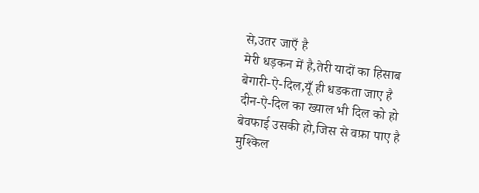से,उतर जाएँ है
मेरी धड़कन में है,तेरी यादों का हिसाब
बेगारी-ऐ-दिल,यूँ ही धडकता जाए है
दीन-ऐ-दिल का ख्याल भी दिल को हो
बेवफाई उसकी हो,जिस से वफ़ा पाए है
मुश्किल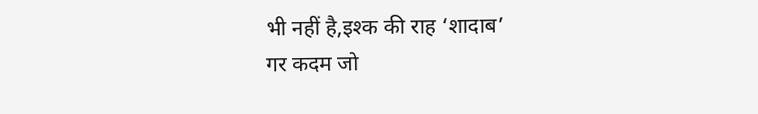भी नहीं है,इश्क की राह ‘शादाब’
गर कदम जो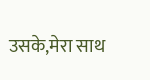उसके,मेरा साथ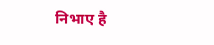निभाए है